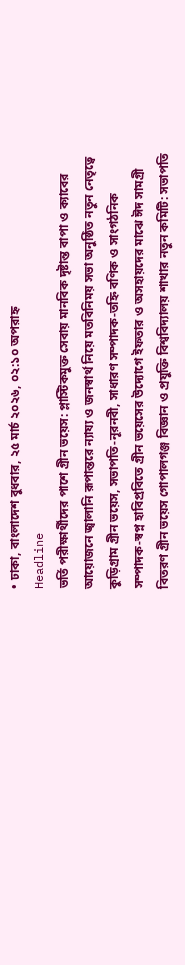• ঢাকা, বাংলাদেশ বুধবার, ২৫ মার্চ ২০২৬, ০২:১০ অপরাহ্ন
Headline
ভর্তি পরীক্ষার্থীদের পাশে গ্রীন ভয়েস: প্লাস্টিকমুক্ত সেবায় মানবিক দৃষ্টান্ত বাপা ও ক্যাবের আয়োজনে জ্বালানি রূপান্তরে ন্যায্য ও জনস্বার্থ নিয়ে মতবিনিময় সভা অনুষ্ঠিত নতুন নেতৃত্বে কুড়িগ্রাম গ্রীন ভয়েস, সভাপতি-নূরনবী, সাধারণ সম্পাদক-তহ্নি বণিক ও সাংগঠনিক সম্পাদক-স্বপ্ন হাবিপ্রবিতে গ্রীন ভয়েসের উদ্যোগে ইফতার ও অসহায়দের মাঝে ঈদ সামগ্রী বিতরণ গ্রীন ভয়েস গোপালগঞ্জ বিজ্ঞান ও প্রযুক্তি বিশ্ববিদ্যালয় শাখার নতুন কমিটি: সভাপতি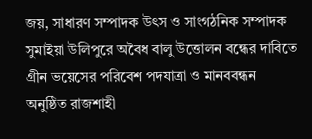জয়, সাধারণ সম্পাদক উৎস ও সাংগঠনিক সম্পাদক সুমাইয়া উলিপুরে অবৈধ বালু উত্তোলন বন্ধের দাবিতে গ্রীন ভয়েসের পরিবেশ পদযাত্রা ও মানববন্ধন অনুষ্ঠিত রাজশাহী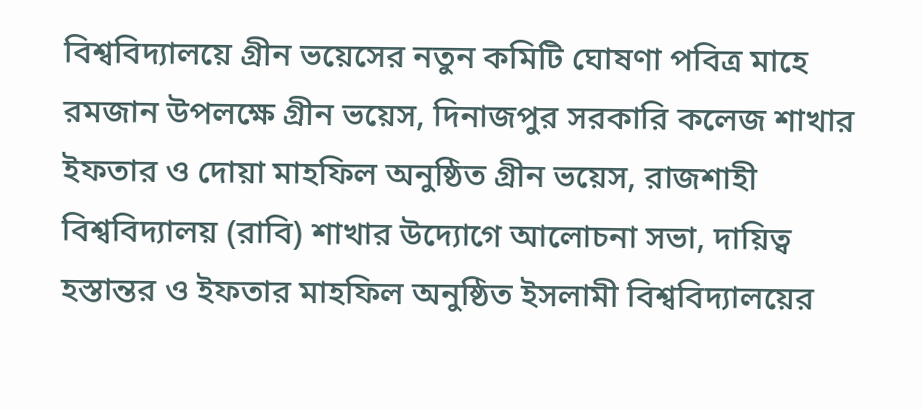বিশ্ববিদ্যালয়ে গ্রীন ভয়েসের নতুন কমিটি ঘোষণা পবিত্র মাহে রমজান উপলক্ষে গ্রীন ভয়েস, দিনাজপুর সরকারি কলেজ শাখার ইফতার ও দোয়া মাহফিল অনুষ্ঠিত গ্রীন ভয়েস, রাজশাহী বিশ্ববিদ্যালয় (রাবি) শাখার উদ্যোগে আলোচনা সভা, দায়িত্ব হস্তান্তর ও ইফতার মাহফিল অনুষ্ঠিত ইসলামী বিশ্ববিদ্যালয়ের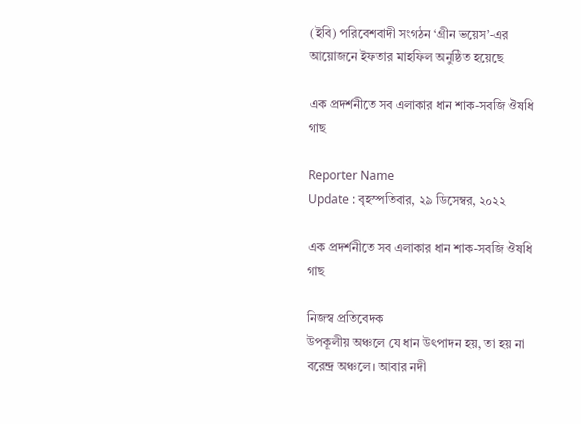(ইবি) পরিবেশবাদী সংগঠন ‘গ্রীন ভয়েস’-এর আয়োজনে ইফতার মাহফিল অনুষ্ঠিত হয়েছে

এক প্রদর্শনীতে সব এলাকার ধান শাক-সবজি ঔষধি গাছ

Reporter Name
Update : বৃহস্পতিবার, ২৯ ডিসেম্বর, ২০২২

এক প্রদর্শনীতে সব এলাকার ধান শাক-সবজি ঔষধি গাছ

নিজস্ব প্রতিবেদক
উপকূলীয় অঞ্চলে যে ধান উৎপাদন হয়, তা হয় না বরেন্দ্র অঞ্চলে। আবার নদী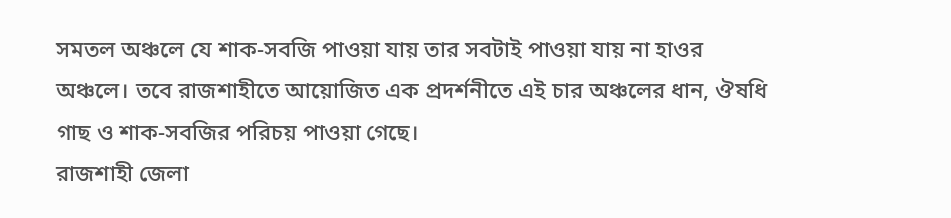সমতল অঞ্চলে যে শাক-সবজি পাওয়া যায় তার সবটাই পাওয়া যায় না হাওর অঞ্চলে। তবে রাজশাহীতে আয়োজিত এক প্রদর্শনীতে এই চার অঞ্চলের ধান, ঔষধি গাছ ও শাক-সবজির পরিচয় পাওয়া গেছে।
রাজশাহী জেলা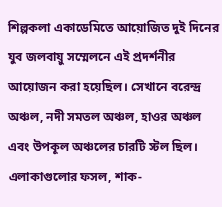শিল্পকলা একাডেমিতে আয়োজিত দুই দিনের যুব জলবায়ু সম্মেলনে এই প্রদর্শনীর আয়োজন করা হয়েছিল। সেখানে বরেন্দ্র অঞ্চল, নদী সমতল অঞ্চল, হাওর অঞ্চল এবং উপকূল অঞ্চলের চারটি স্টল ছিল। এলাকাগুলোর ফসল, শাক-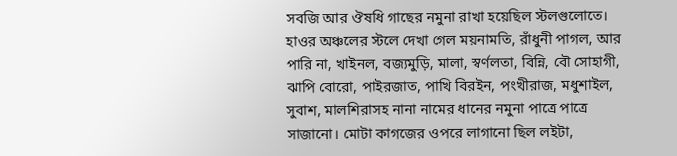সবজি আর ঔষধি গাছের নমুনা রাখা হয়েছিল স্টলগুলোতে।
হাওর অঞ্চলের স্টলে দেখা গেল ময়নামতি, রাঁধুনী পাগল, আর পারি না, খাইনল, বজ্যমুড়ি, মালা, স্বর্ণলতা, বিন্নি, বৌ সোহাগী, ঝাপি বোরো, পাইরজাত, পাখি বিরইন, পংখীরাজ, মধুশাইল, সুবাশ, মালশিরাসহ নানা নামের ধানের নমুনা পাত্রে পাত্রে সাজানো। মোটা কাগজের ওপরে লাগানো ছিল লইটা,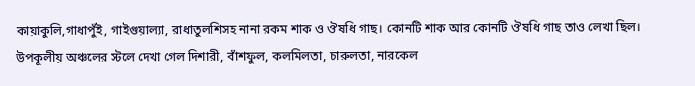কায়াকুলি,গাধাপুঁই, গাইগুয়াল্যা, রাধাতুলশিসহ নানা রকম শাক ও ঔষধি গাছ। কোনটি শাক আর কোনটি ঔষধি গাছ তাও লেখা ছিল।
উপকূলীয় অঞ্চলের স্টলে দেখা গেল দিশারী, বাঁশফুল, কলমিলতা, চারুলতা, নারকেল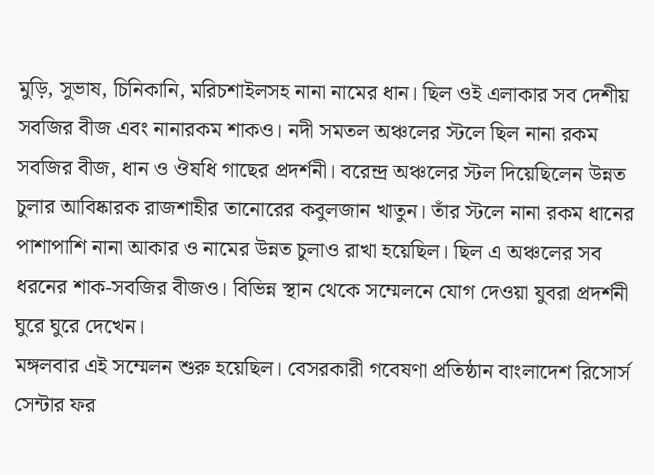মুড়ি, সুভাষ, চিনিকানি, মরিচশাইলসহ নানা নামের ধান। ছিল ওই এলাকার সব দেশীয় সবজির বীজ এবং নানারকম শাকও। নদী সমতল অঞ্চলের স্টলে ছিল নানা রকম সবজির বীজ, ধান ও ঔষধি গাছের প্রদর্শনী। বরেন্দ্র অঞ্চলের স্টল দিয়েছিলেন উন্নত চুলার আবিষ্কারক রাজশাহীর তানোরের কবুলজান খাতুন। তাঁর স্টলে নানা রকম ধানের পাশাপাশি নানা আকার ও নামের উন্নত চুলাও রাখা হয়েছিল। ছিল এ অঞ্চলের সব ধরনের শাক-সবজির বীজও। বিভিন্ন স্থান থেকে সম্মেলনে যোগ দেওয়া যুবরা প্রদর্শনী ঘুরে ঘুরে দেখেন।
মঙ্গলবার এই সম্মেলন শুরু হয়েছিল। বেসরকারী গবেষণা প্রতিষ্ঠান বাংলাদেশ রিসোর্স সেন্টার ফর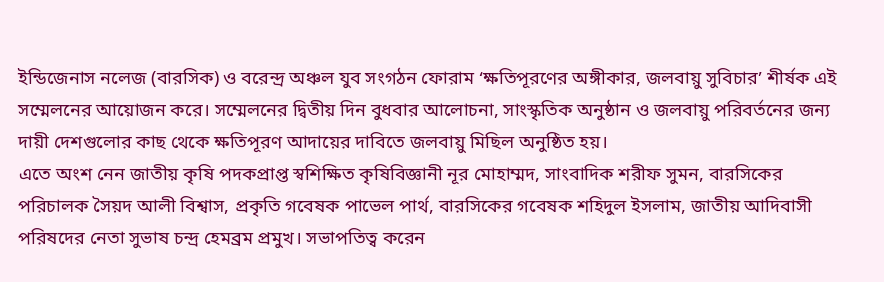ইন্ডিজেনাস নলেজ (বারসিক) ও বরেন্দ্র অঞ্চল যুব সংগঠন ফোরাম ‘ক্ষতিপূরণের অঙ্গীকার, জলবায়ু সুবিচার’ শীর্ষক এই সম্মেলনের আয়োজন করে। সম্মেলনের দ্বিতীয় দিন বুধবার আলোচনা, সাংস্কৃতিক অনুষ্ঠান ও জলবায়ু পরিবর্তনের জন্য দায়ী দেশগুলোর কাছ থেকে ক্ষতিপূরণ আদায়ের দাবিতে জলবায়ু মিছিল অনুষ্ঠিত হয়।
এতে অংশ নেন জাতীয় কৃষি পদকপ্রাপ্ত স্বশিক্ষিত কৃষিবিজ্ঞানী নূর মোহাম্মদ, সাংবাদিক শরীফ সুমন, বারসিকের পরিচালক সৈয়দ আলী বিশ্বাস, প্রকৃতি গবেষক পাভেল পার্থ, বারসিকের গবেষক শহিদুল ইসলাম, জাতীয় আদিবাসী পরিষদের নেতা সুভাষ চন্দ্র হেমব্রম প্রমুখ। সভাপতিত্ব করেন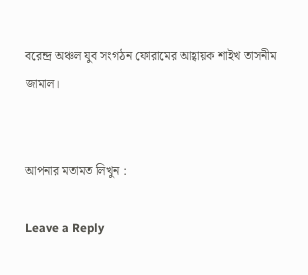বরেন্দ্র অঞ্চল যুব সংগঠন ফোরামের আহ্বায়ক শাইখ তাসনীম জামাল।


আপনার মতামত লিখুন :

Leave a Reply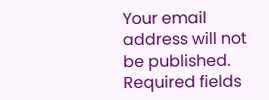Your email address will not be published. Required fields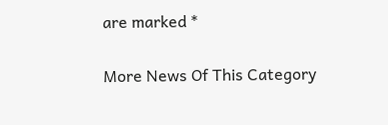are marked *

More News Of This Category